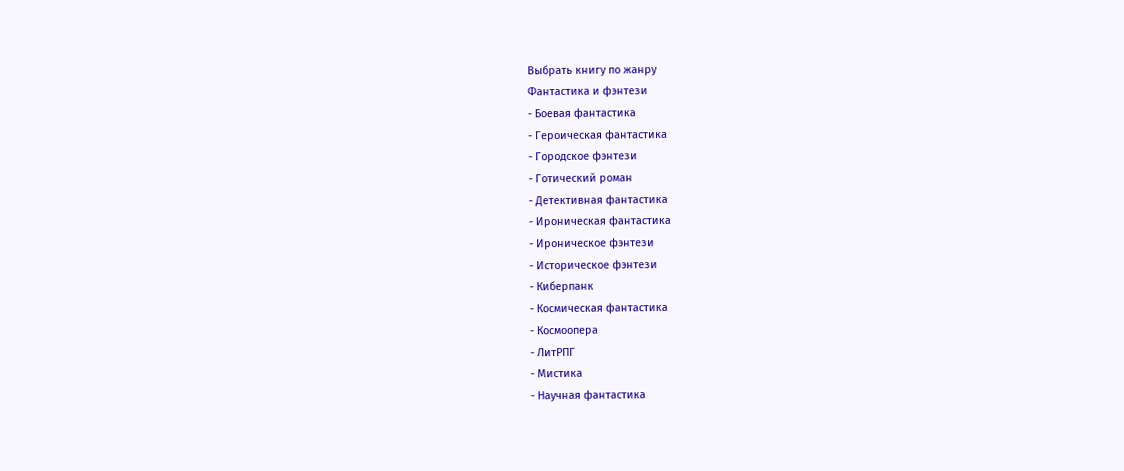Выбрать книгу по жанру
Фантастика и фэнтези
- Боевая фантастика
- Героическая фантастика
- Городское фэнтези
- Готический роман
- Детективная фантастика
- Ироническая фантастика
- Ироническое фэнтези
- Историческое фэнтези
- Киберпанк
- Космическая фантастика
- Космоопера
- ЛитРПГ
- Мистика
- Научная фантастика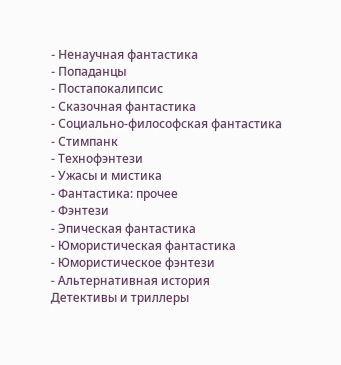- Ненаучная фантастика
- Попаданцы
- Постапокалипсис
- Сказочная фантастика
- Социально-философская фантастика
- Стимпанк
- Технофэнтези
- Ужасы и мистика
- Фантастика: прочее
- Фэнтези
- Эпическая фантастика
- Юмористическая фантастика
- Юмористическое фэнтези
- Альтернативная история
Детективы и триллеры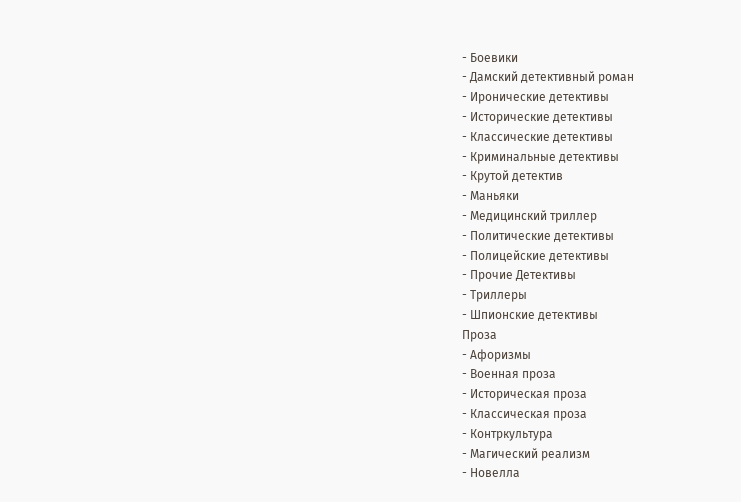- Боевики
- Дамский детективный роман
- Иронические детективы
- Исторические детективы
- Классические детективы
- Криминальные детективы
- Крутой детектив
- Маньяки
- Медицинский триллер
- Политические детективы
- Полицейские детективы
- Прочие Детективы
- Триллеры
- Шпионские детективы
Проза
- Афоризмы
- Военная проза
- Историческая проза
- Классическая проза
- Контркультура
- Магический реализм
- Новелла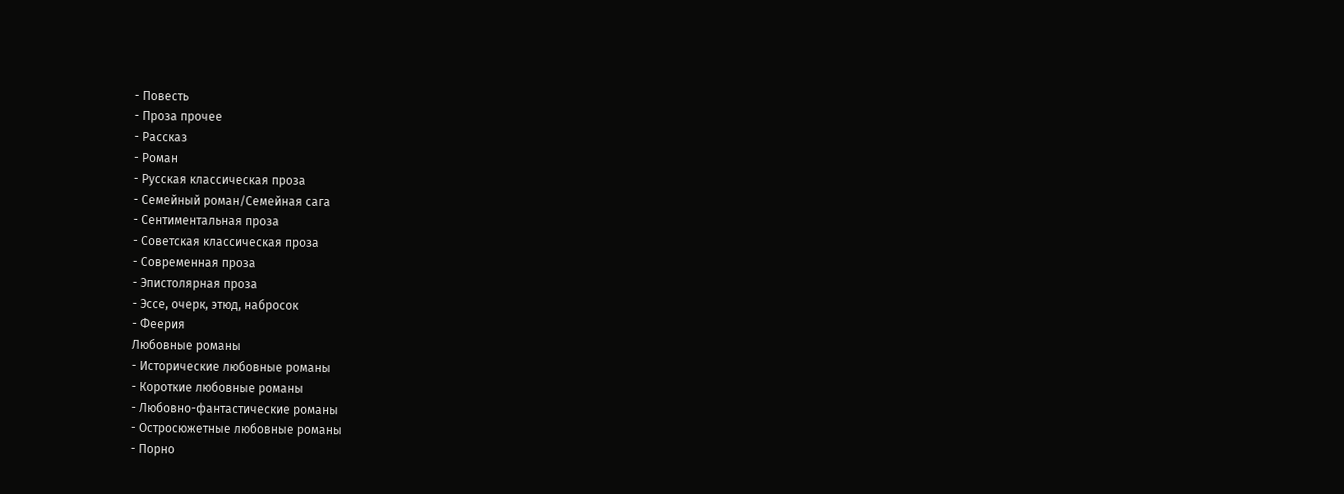- Повесть
- Проза прочее
- Рассказ
- Роман
- Русская классическая проза
- Семейный роман/Семейная сага
- Сентиментальная проза
- Советская классическая проза
- Современная проза
- Эпистолярная проза
- Эссе, очерк, этюд, набросок
- Феерия
Любовные романы
- Исторические любовные романы
- Короткие любовные романы
- Любовно-фантастические романы
- Остросюжетные любовные романы
- Порно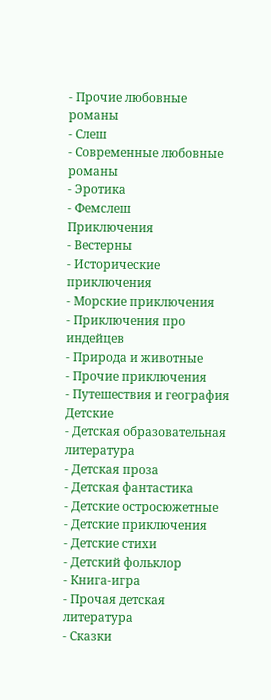- Прочие любовные романы
- Слеш
- Современные любовные романы
- Эротика
- Фемслеш
Приключения
- Вестерны
- Исторические приключения
- Морские приключения
- Приключения про индейцев
- Природа и животные
- Прочие приключения
- Путешествия и география
Детские
- Детская образовательная литература
- Детская проза
- Детская фантастика
- Детские остросюжетные
- Детские приключения
- Детские стихи
- Детский фольклор
- Книга-игра
- Прочая детская литература
- Сказки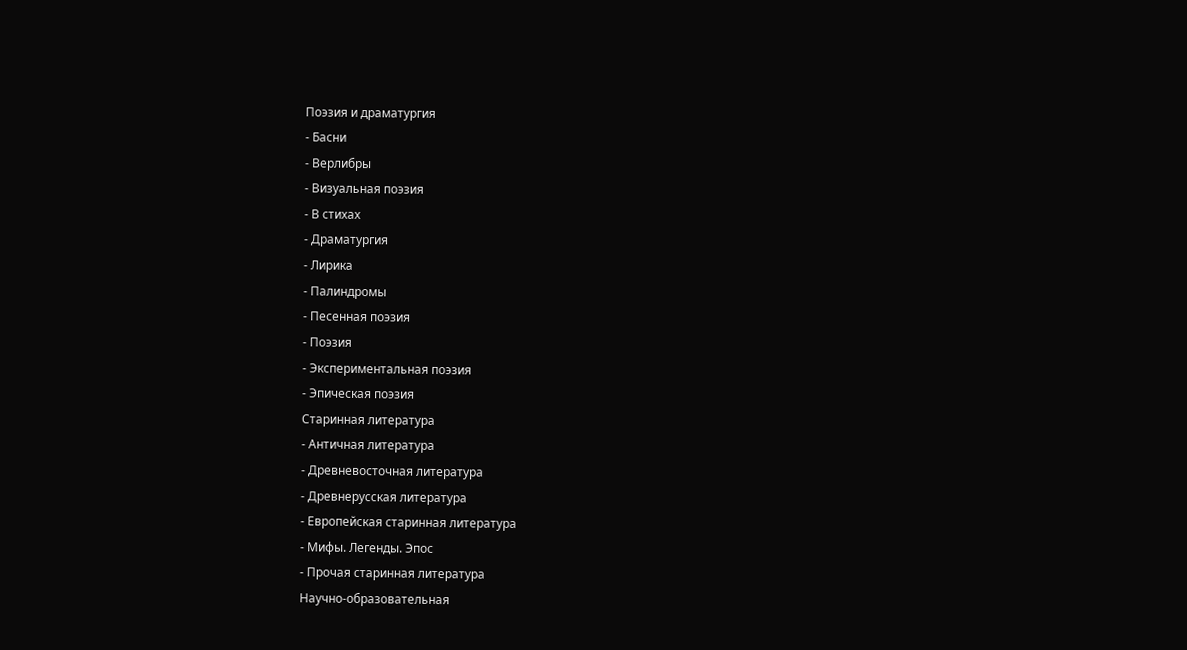Поэзия и драматургия
- Басни
- Верлибры
- Визуальная поэзия
- В стихах
- Драматургия
- Лирика
- Палиндромы
- Песенная поэзия
- Поэзия
- Экспериментальная поэзия
- Эпическая поэзия
Старинная литература
- Античная литература
- Древневосточная литература
- Древнерусская литература
- Европейская старинная литература
- Мифы. Легенды. Эпос
- Прочая старинная литература
Научно-образовательная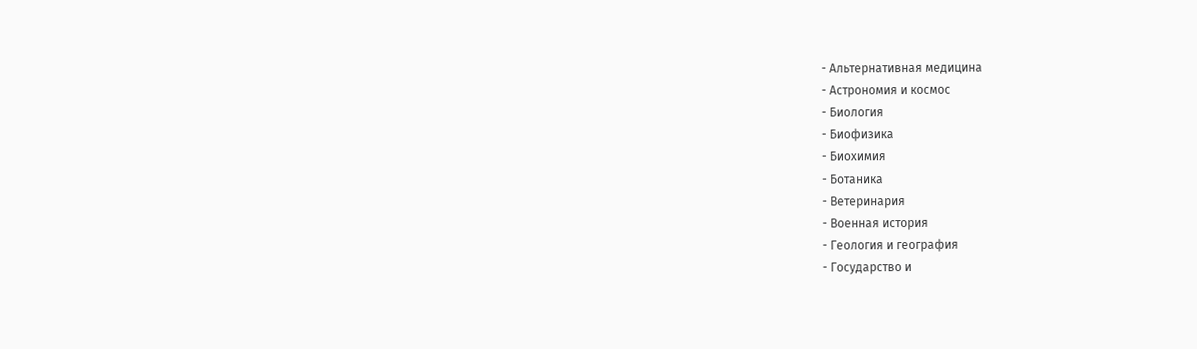- Альтернативная медицина
- Астрономия и космос
- Биология
- Биофизика
- Биохимия
- Ботаника
- Ветеринария
- Военная история
- Геология и география
- Государство и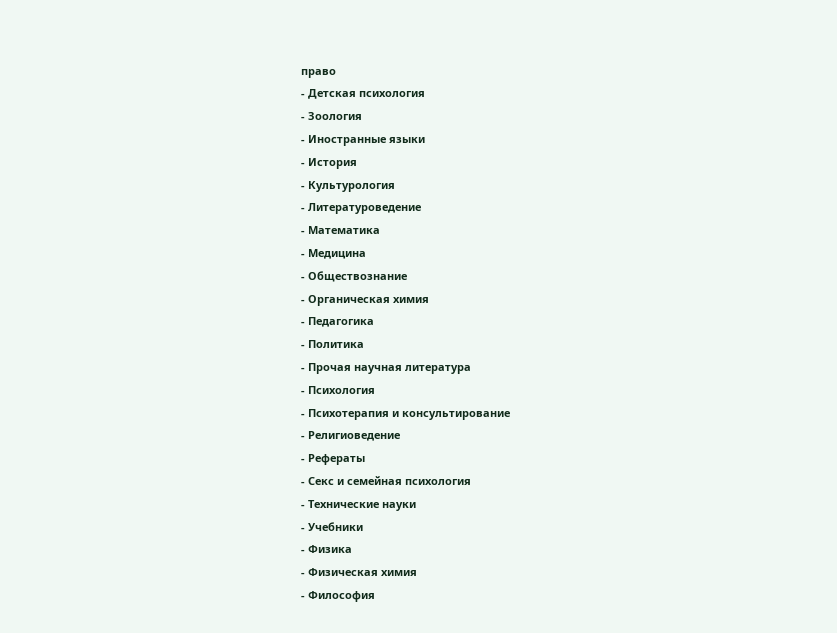право
- Детская психология
- Зоология
- Иностранные языки
- История
- Культурология
- Литературоведение
- Математика
- Медицина
- Обществознание
- Органическая химия
- Педагогика
- Политика
- Прочая научная литература
- Психология
- Психотерапия и консультирование
- Религиоведение
- Рефераты
- Секс и семейная психология
- Технические науки
- Учебники
- Физика
- Физическая химия
- Философия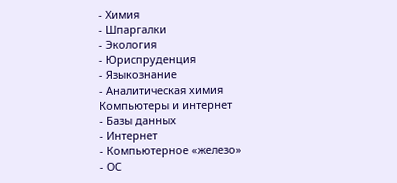- Химия
- Шпаргалки
- Экология
- Юриспруденция
- Языкознание
- Аналитическая химия
Компьютеры и интернет
- Базы данных
- Интернет
- Компьютерное «железо»
- ОС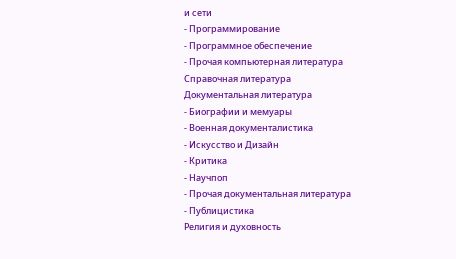и сети
- Программирование
- Программное обеспечение
- Прочая компьютерная литература
Справочная литература
Документальная литература
- Биографии и мемуары
- Военная документалистика
- Искусство и Дизайн
- Критика
- Научпоп
- Прочая документальная литература
- Публицистика
Религия и духовность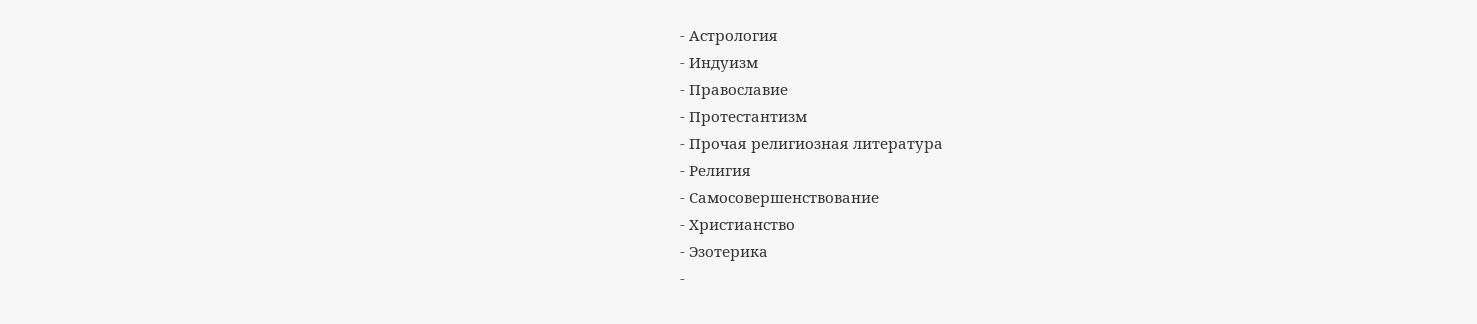- Астрология
- Индуизм
- Православие
- Протестантизм
- Прочая религиозная литература
- Религия
- Самосовершенствование
- Христианство
- Эзотерика
-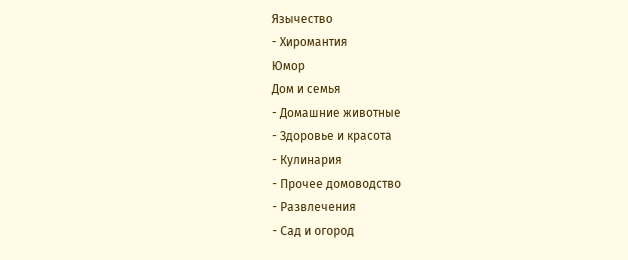Язычество
- Хиромантия
Юмор
Дом и семья
- Домашние животные
- Здоровье и красота
- Кулинария
- Прочее домоводство
- Развлечения
- Сад и огород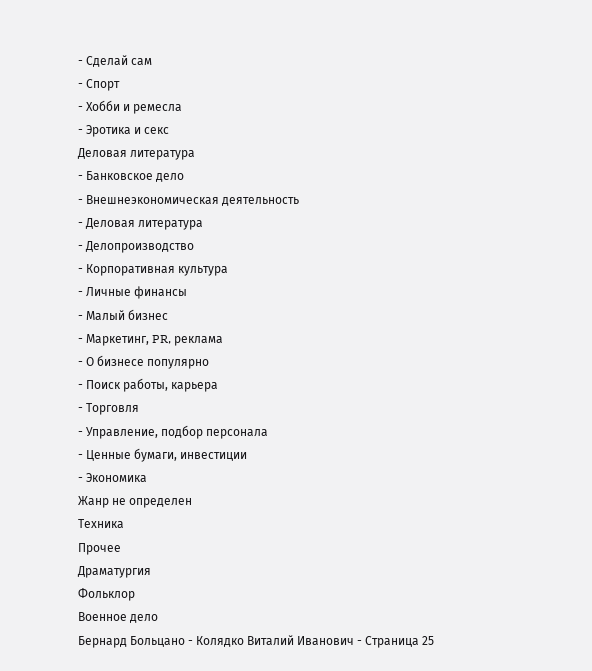- Сделай сам
- Спорт
- Хобби и ремесла
- Эротика и секс
Деловая литература
- Банковское дело
- Внешнеэкономическая деятельность
- Деловая литература
- Делопроизводство
- Корпоративная культура
- Личные финансы
- Малый бизнес
- Маркетинг, PR, реклама
- О бизнесе популярно
- Поиск работы, карьера
- Торговля
- Управление, подбор персонала
- Ценные бумаги, инвестиции
- Экономика
Жанр не определен
Техника
Прочее
Драматургия
Фольклор
Военное дело
Бернард Больцано - Колядко Виталий Иванович - Страница 25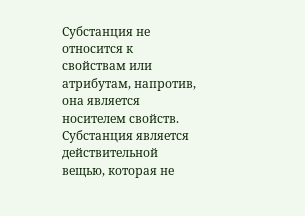Субстанция не относится к свойствам или атрибутам, напротив, она является носителем свойств. Субстанция является действительной вещью, которая не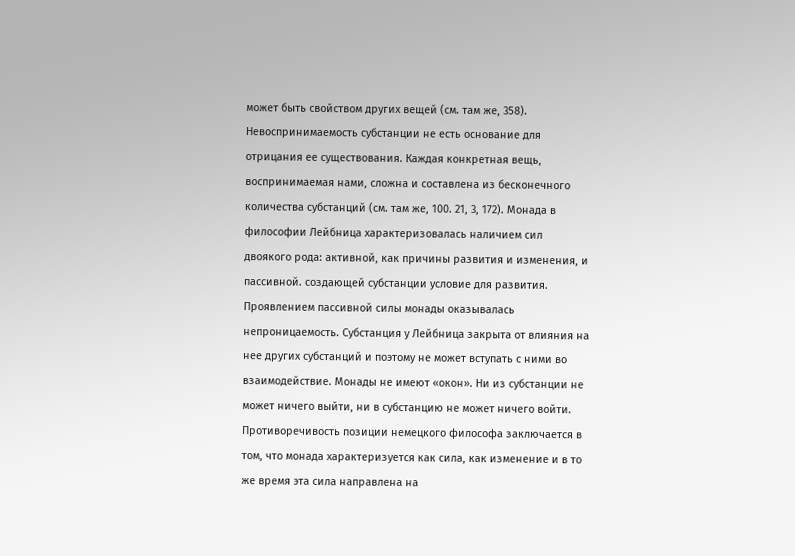может быть свойством других вещей (см. там же, 358). Невоспринимаемость субстанции не есть основание для отрицания ее существования. Каждая конкретная вещь, воспринимаемая нами, сложна и составлена из бесконечного количества субстанций (см. там же, 100. 21, 3, 172). Монада в философии Лейбница характеризовалась наличием сил двоякого рода: активной, как причины развития и изменения, и пассивной. создающей субстанции условие для развития. Проявлением пассивной силы монады оказывалась непроницаемость. Субстанция у Лейбница закрыта от влияния на нее других субстанций и поэтому не может вступать с ними во взаимодействие. Монады не имеют «окон». Ни из субстанции не может ничего выйти, ни в субстанцию не может ничего войти. Противоречивость позиции немецкого философа заключается в том, что монада характеризуется как сила, как изменение и в то же время эта сила направлена на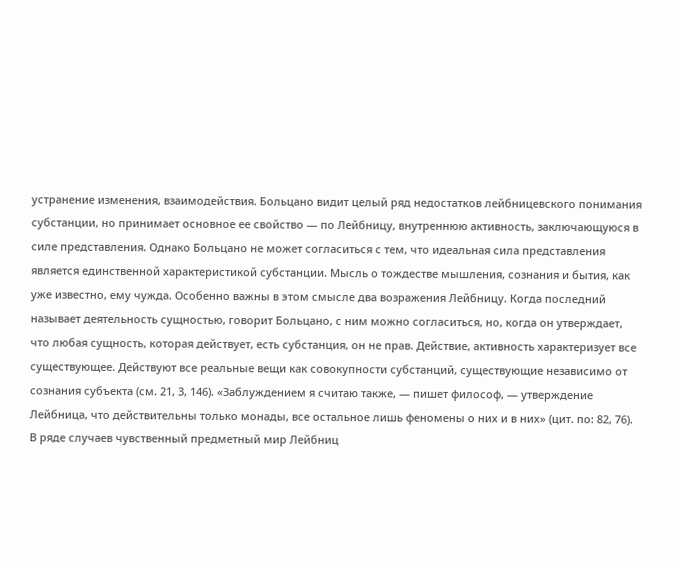устранение изменения, взаимодействия. Больцано видит целый ряд недостатков лейбницевского понимания субстанции, но принимает основное ее свойство — по Лейбницу, внутреннюю активность, заключающуюся в силе представления. Однако Больцано не может согласиться с тем, что идеальная сила представления является единственной характеристикой субстанции. Мысль о тождестве мышления, сознания и бытия, как уже известно, ему чужда. Особенно важны в этом смысле два возражения Лейбницу. Когда последний называет деятельность сущностью, говорит Больцано, с ним можно согласиться, но, когда он утверждает, что любая сущность, которая действует, есть субстанция, он не прав. Действие, активность характеризует все существующее. Действуют все реальные вещи как совокупности субстанций, существующие независимо от сознания субъекта (см. 21, 3, 146). «Заблуждением я считаю также, — пишет философ, — утверждение Лейбница, что действительны только монады, все остальное лишь феномены о них и в них» (цит. по: 82, 76). В ряде случаев чувственный предметный мир Лейбниц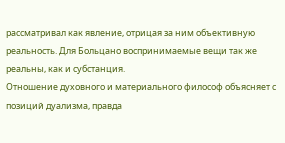рассматривал как явление, отрицая за ним объективную реальность. Для Больцано воспринимаемые вещи так же реальны, как и субстанция.
Отношение духовного и материального философ объясняет с позиций дуализма, правда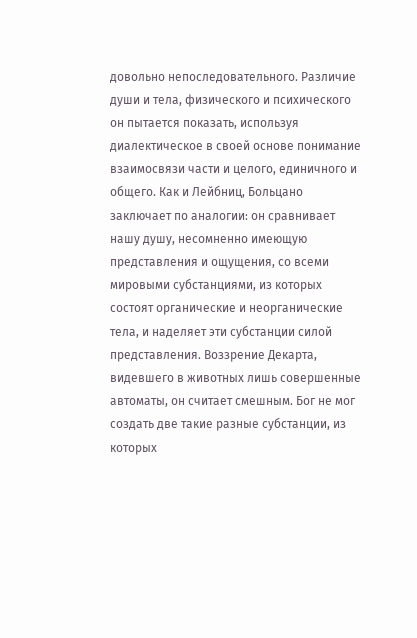довольно непоследовательного. Различие души и тела, физического и психического он пытается показать, используя диалектическое в своей основе понимание взаимосвязи части и целого, единичного и общего. Как и Лейбниц, Больцано заключает по аналогии: он сравнивает нашу душу, несомненно имеющую представления и ощущения, со всеми мировыми субстанциями, из которых состоят органические и неорганические тела, и наделяет эти субстанции силой представления. Воззрение Декарта, видевшего в животных лишь совершенные автоматы, он считает смешным. Бог не мог создать две такие разные субстанции, из которых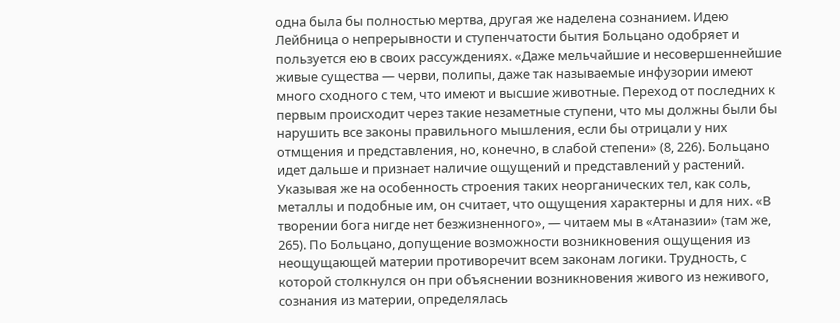одна была бы полностью мертва, другая же наделена сознанием. Идею Лейбница о непрерывности и ступенчатости бытия Больцано одобряет и пользуется ею в своих рассуждениях. «Даже мельчайшие и несовершеннейшие живые существа — черви, полипы, даже так называемые инфузории имеют много сходного с тем, что имеют и высшие животные. Переход от последних к первым происходит через такие незаметные ступени, что мы должны были бы нарушить все законы правильного мышления, если бы отрицали у них отмщения и представления, но, конечно, в слабой степени» (8, 226). Больцано идет дальше и признает наличие ощущений и представлений у растений. Указывая же на особенность строения таких неорганических тел, как соль, металлы и подобные им, он считает, что ощущения характерны и для них. «В творении бога нигде нет безжизненного», — читаем мы в «Атаназии» (там же, 265). По Больцано, допущение возможности возникновения ощущения из неощущающей материи противоречит всем законам логики. Трудность, с которой столкнулся он при объяснении возникновения живого из неживого, сознания из материи, определялась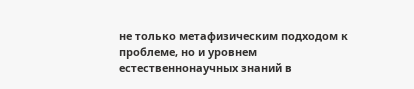не только метафизическим подходом к проблеме, но и уровнем естественнонаучных знаний в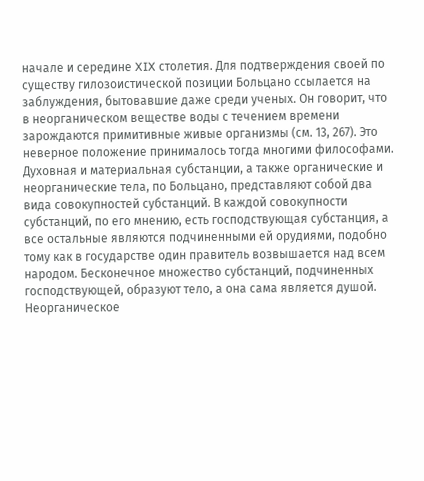начале и середине XIX столетия. Для подтверждения своей по существу гилозоистической позиции Больцано ссылается на заблуждения, бытовавшие даже среди ученых. Он говорит, что в неорганическом веществе воды с течением времени зарождаются примитивные живые организмы (см. 13, 267). Это неверное положение принималось тогда многими философами.
Духовная и материальная субстанции, а также органические и неорганические тела, по Больцано, представляют собой два вида совокупностей субстанций. В каждой совокупности субстанций, по его мнению, есть господствующая субстанция, а все остальные являются подчиненными ей орудиями, подобно тому как в государстве один правитель возвышается над всем народом. Бесконечное множество субстанций, подчиненных господствующей, образуют тело, а она сама является душой. Неорганическое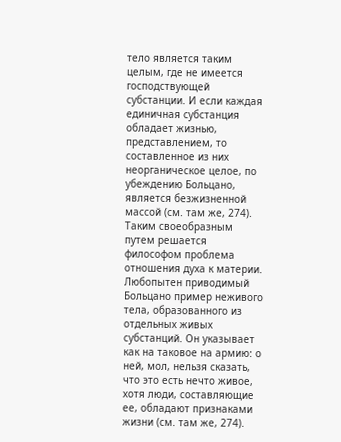тело является таким целым, где не имеется господствующей субстанции. И если каждая единичная субстанция обладает жизнью, представлением, то составленное из них неорганическое целое, по убеждению Больцано, является безжизненной массой (см. там же, 274). Таким своеобразным путем решается философом проблема отношения духа к материи. Любопытен приводимый Больцано пример неживого тела, образованного из отдельных живых субстанций. Он указывает как на таковое на армию: о ней, мол, нельзя сказать, что это есть нечто живое, хотя люди, составляющие ее, обладают признаками жизни (см. там же, 274).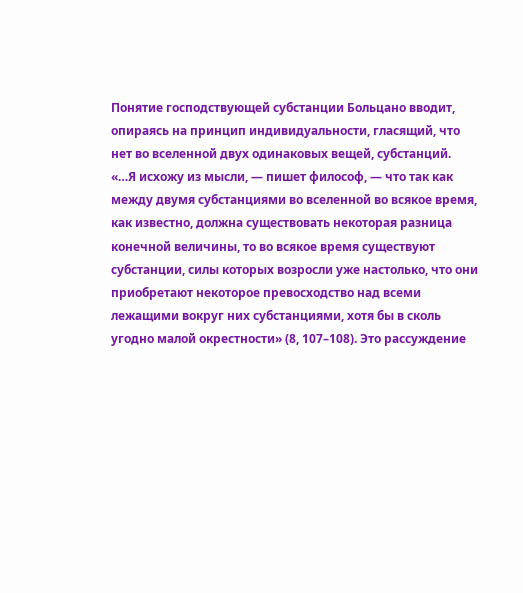Понятие господствующей субстанции Больцано вводит, опираясь на принцип индивидуальности, гласящий, что нет во вселенной двух одинаковых вещей, субстанций. «…Я исхожу из мысли, — пишет философ, — что так как между двумя субстанциями во вселенной во всякое время, как известно, должна существовать некоторая разница конечной величины, то во всякое время существуют субстанции, силы которых возросли уже настолько, что они приобретают некоторое превосходство над всеми лежащими вокруг них субстанциями, хотя бы в сколь угодно малой окрестности» (8, 107–108). Это рассуждение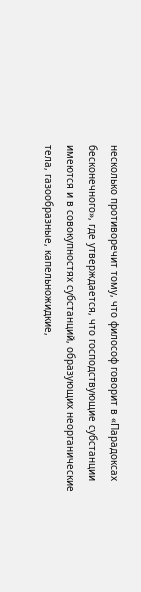несколько противоречит тому, что философ говорит в «Парадоксах бесконечного», где утверждается, что господствующие субстанции имеются и в совокупностях субстанций, образующих неорганические тела, газообразные, капельножидкие,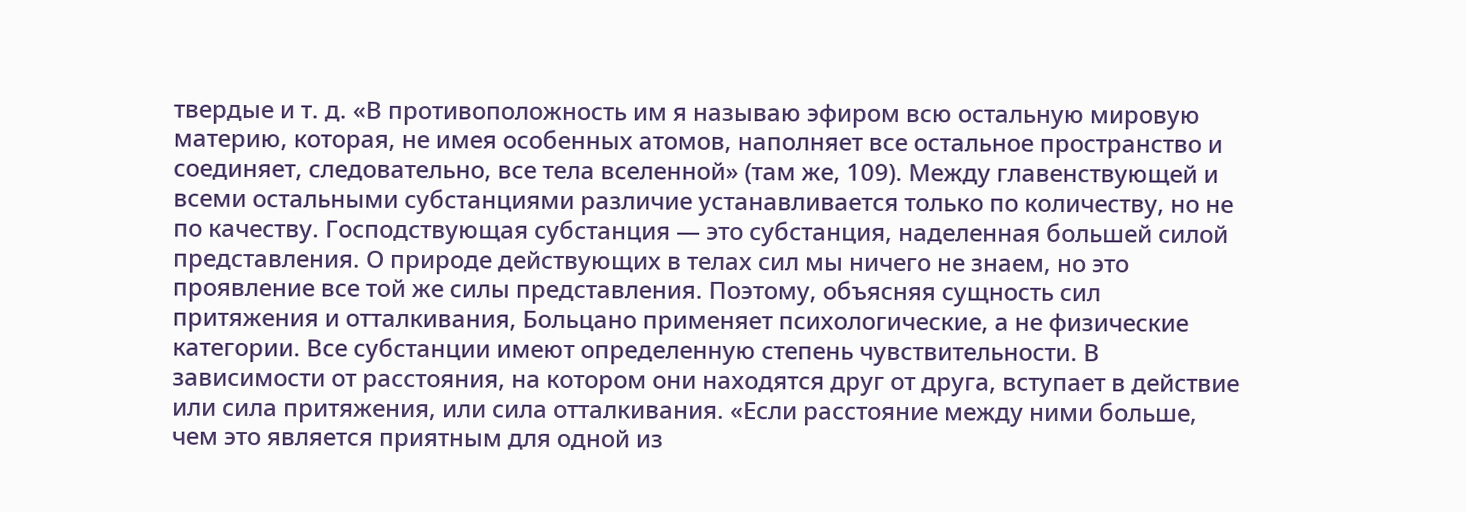твердые и т. д. «В противоположность им я называю эфиром всю остальную мировую материю, которая, не имея особенных атомов, наполняет все остальное пространство и соединяет, следовательно, все тела вселенной» (там же, 109). Между главенствующей и всеми остальными субстанциями различие устанавливается только по количеству, но не по качеству. Господствующая субстанция — это субстанция, наделенная большей силой представления. О природе действующих в телах сил мы ничего не знаем, но это проявление все той же силы представления. Поэтому, объясняя сущность сил притяжения и отталкивания, Больцано применяет психологические, а не физические категории. Все субстанции имеют определенную степень чувствительности. В зависимости от расстояния, на котором они находятся друг от друга, вступает в действие или сила притяжения, или сила отталкивания. «Если расстояние между ними больше, чем это является приятным для одной из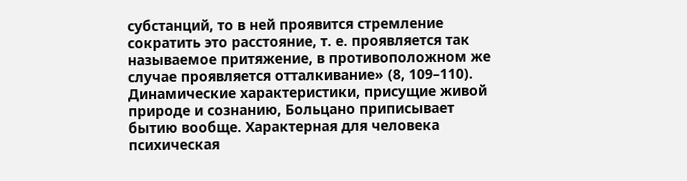субстанций, то в ней проявится стремление сократить это расстояние, т. е. проявляется так называемое притяжение, в противоположном же случае проявляется отталкивание» (8, 109–110). Динамические характеристики, присущие живой природе и сознанию, Больцано приписывает бытию вообще. Характерная для человека психическая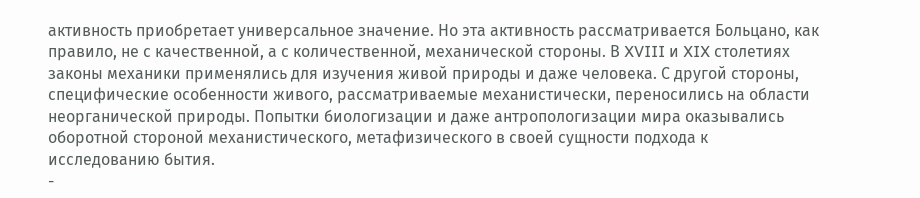активность приобретает универсальное значение. Но эта активность рассматривается Больцано, как правило, не с качественной, а с количественной, механической стороны. В XVIII и XIX столетиях законы механики применялись для изучения живой природы и даже человека. С другой стороны, специфические особенности живого, рассматриваемые механистически, переносились на области неорганической природы. Попытки биологизации и даже антропологизации мира оказывались оборотной стороной механистического, метафизического в своей сущности подхода к исследованию бытия.
-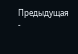Предыдущая
-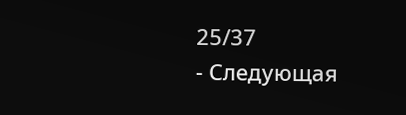25/37
- Следующая